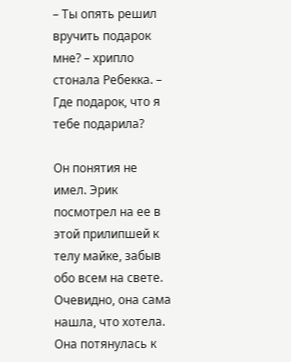– Ты опять решил вручить подарок мне? – хрипло стонала Ребекка. – Где подарок, что я тебе подарила?

Он понятия не имел. Эрик посмотрел на ее в этой прилипшей к телу майке, забыв обо всем на свете. Очевидно, она сама нашла, что хотела. Она потянулась к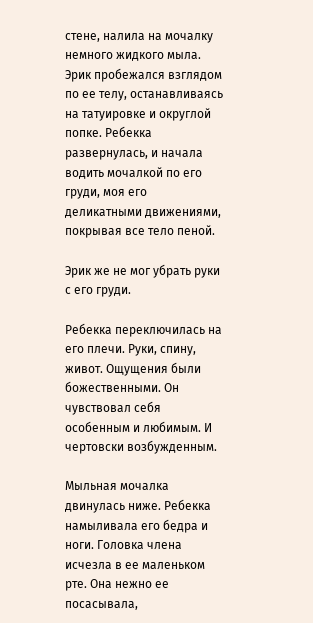стене, налила на мочалку немного жидкого мыла. Эрик пробежался взглядом по ее телу, останавливаясь на татуировке и округлой попке. Ребекка развернулась, и начала водить мочалкой по его груди, моя его деликатными движениями, покрывая все тело пеной.

Эрик же не мог убрать руки с его груди.

Ребекка переключилась на его плечи. Руки, спину, живот. Ощущения были божественными. Он чувствовал себя особенным и любимым. И чертовски возбужденным.

Мыльная мочалка двинулась ниже. Ребекка намыливала его бедра и ноги. Головка члена исчезла в ее маленьком рте. Она нежно ее посасывала,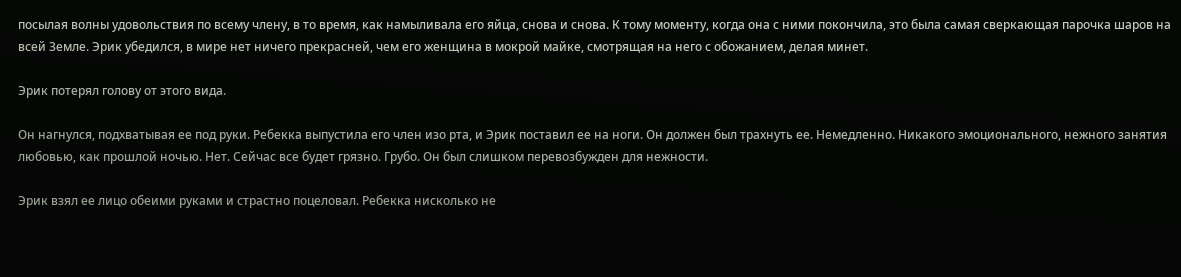посылая волны удовольствия по всему члену, в то время, как намыливала его яйца, снова и снова. К тому моменту, когда она с ними покончила, это была самая сверкающая парочка шаров на всей Земле. Эрик убедился, в мире нет ничего прекрасней, чем его женщина в мокрой майке, смотрящая на него с обожанием, делая минет.

Эрик потерял голову от этого вида.

Он нагнулся, подхватывая ее под руки. Ребекка выпустила его член изо рта, и Эрик поставил ее на ноги. Он должен был трахнуть ее. Немедленно. Никакого эмоционального, нежного занятия любовью, как прошлой ночью. Нет. Сейчас все будет грязно. Грубо. Он был слишком перевозбужден для нежности.

Эрик взял ее лицо обеими руками и страстно поцеловал. Ребекка нисколько не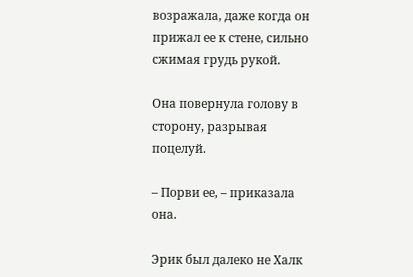возражала, даже когда он прижал ее к стене, сильно сжимая грудь рукой.

Она повернула голову в сторону, разрывая поцелуй.

– Порви ее, – приказала она.

Эрик был далеко не Халк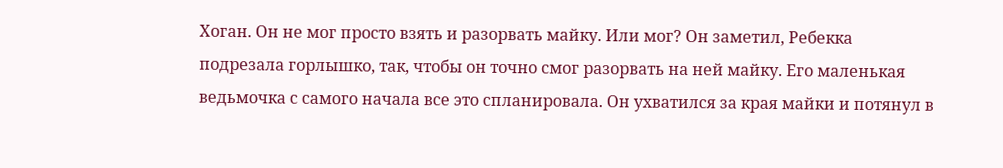Хоган. Он не мог просто взять и разорвать майку. Или мог? Он заметил, Ребекка подрезала горлышко, так, чтобы он точно смог разорвать на ней майку. Его маленькая ведьмочка с самого начала все это спланировала. Он ухватился за края майки и потянул в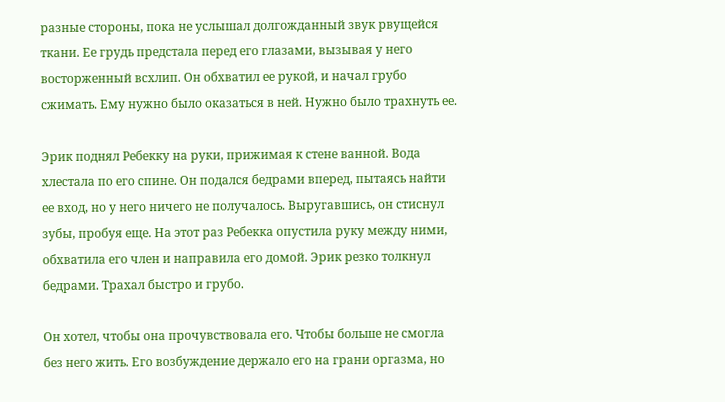разные стороны, пока не услышал долгожданный звук рвущейся ткани. Ее грудь предстала перед его глазами, вызывая у него восторженный всхлип. Он обхватил ее рукой, и начал грубо сжимать. Ему нужно было оказаться в ней. Нужно было трахнуть ее.

Эрик поднял Ребекку на руки, прижимая к стене ванной. Вода хлестала по его спине. Он подался бедрами вперед, пытаясь найти ее вход, но у него ничего не получалось. Выругавшись, он стиснул зубы, пробуя еще. На этот раз Ребекка опустила руку между ними, обхватила его член и направила его домой. Эрик резко толкнул бедрами. Трахал быстро и грубо.

Он хотел, чтобы она прочувствовала его. Чтобы больше не смогла без него жить. Его возбуждение держало его на грани оргазма, но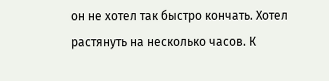он не хотел так быстро кончать. Хотел растянуть на несколько часов. К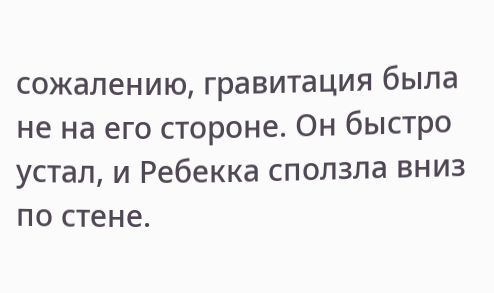сожалению, гравитация была не на его стороне. Он быстро устал, и Ребекка сползла вниз по стене.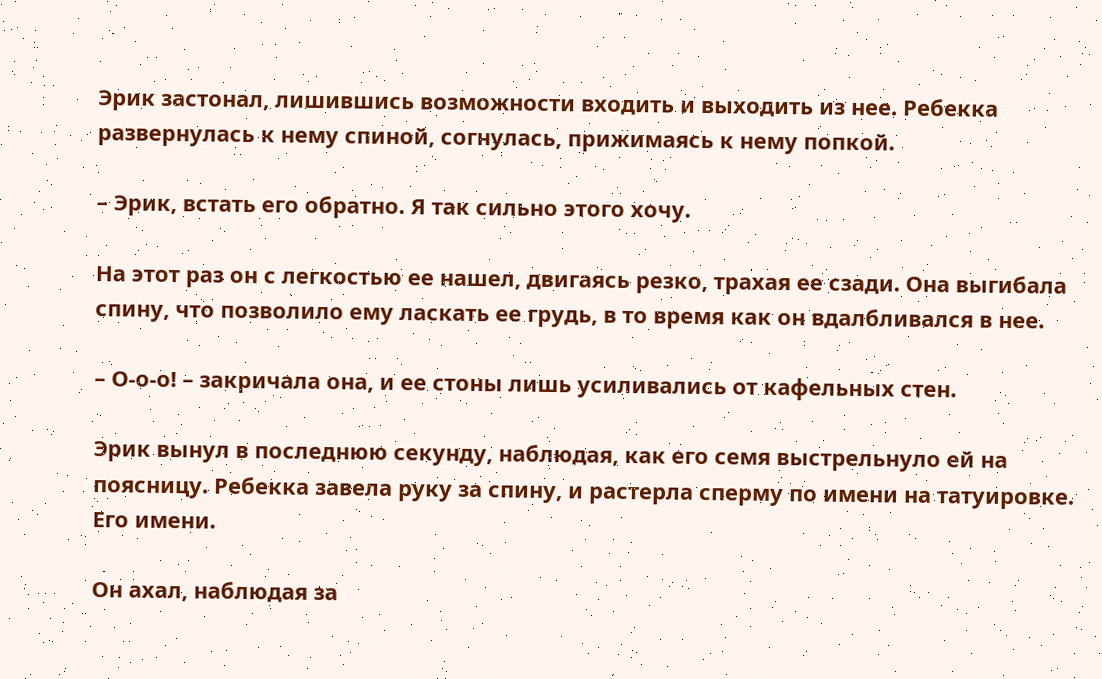Эрик застонал, лишившись возможности входить и выходить из нее. Ребекка развернулась к нему спиной, согнулась, прижимаясь к нему попкой.

– Эрик, встать его обратно. Я так сильно этого хочу.

На этот раз он с легкостью ее нашел, двигаясь резко, трахая ее сзади. Она выгибала спину, что позволило ему ласкать ее грудь, в то время как он вдалбливался в нее.

– О-о-о! – закричала она, и ее стоны лишь усиливались от кафельных стен.

Эрик вынул в последнюю секунду, наблюдая, как его семя выстрельнуло ей на поясницу. Ребекка завела руку за спину, и растерла сперму по имени на татуировке. Его имени.

Он ахал, наблюдая за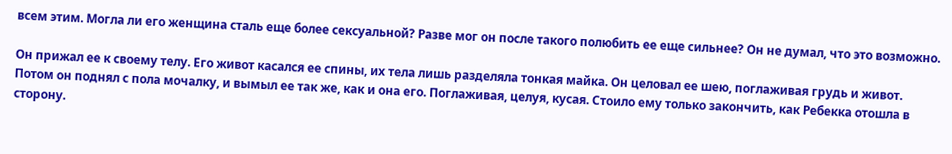всем этим. Могла ли его женщина сталь еще более сексуальной? Разве мог он после такого полюбить ее еще сильнее? Он не думал, что это возможно.

Он прижал ее к своему телу. Его живот касался ее спины, их тела лишь разделяла тонкая майка. Он целовал ее шею, поглаживая грудь и живот. Потом он поднял с пола мочалку, и вымыл ее так же, как и она его. Поглаживая, целуя, кусая. Стоило ему только закончить, как Ребекка отошла в сторону.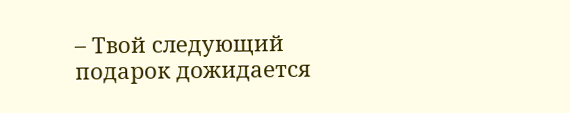– Твой следующий подарок дожидается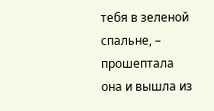тебя в зеленой спальне, – прошептала она и вышла из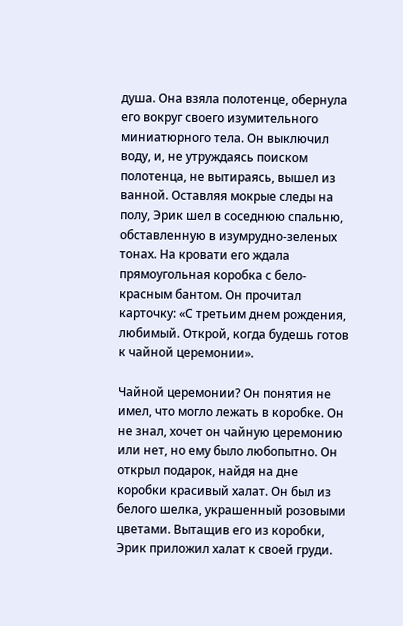душа. Она взяла полотенце, обернула его вокруг своего изумительного миниатюрного тела. Он выключил воду, и, не утруждаясь поиском полотенца, не вытираясь, вышел из ванной. Оставляя мокрые следы на полу, Эрик шел в соседнюю спальню, обставленную в изумрудно-зеленых тонах. На кровати его ждала прямоугольная коробка с бело-красным бантом. Он прочитал карточку: «С третьим днем рождения, любимый. Открой, когда будешь готов к чайной церемонии».

Чайной церемонии? Он понятия не имел, что могло лежать в коробке. Он не знал, хочет он чайную церемонию или нет, но ему было любопытно. Он открыл подарок, найдя на дне коробки красивый халат. Он был из белого шелка, украшенный розовыми цветами. Вытащив его из коробки, Эрик приложил халат к своей груди.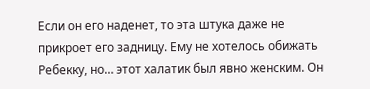Если он его наденет, то эта штука даже не прикроет его задницу. Ему не хотелось обижать Ребекку, но… этот халатик был явно женским. Он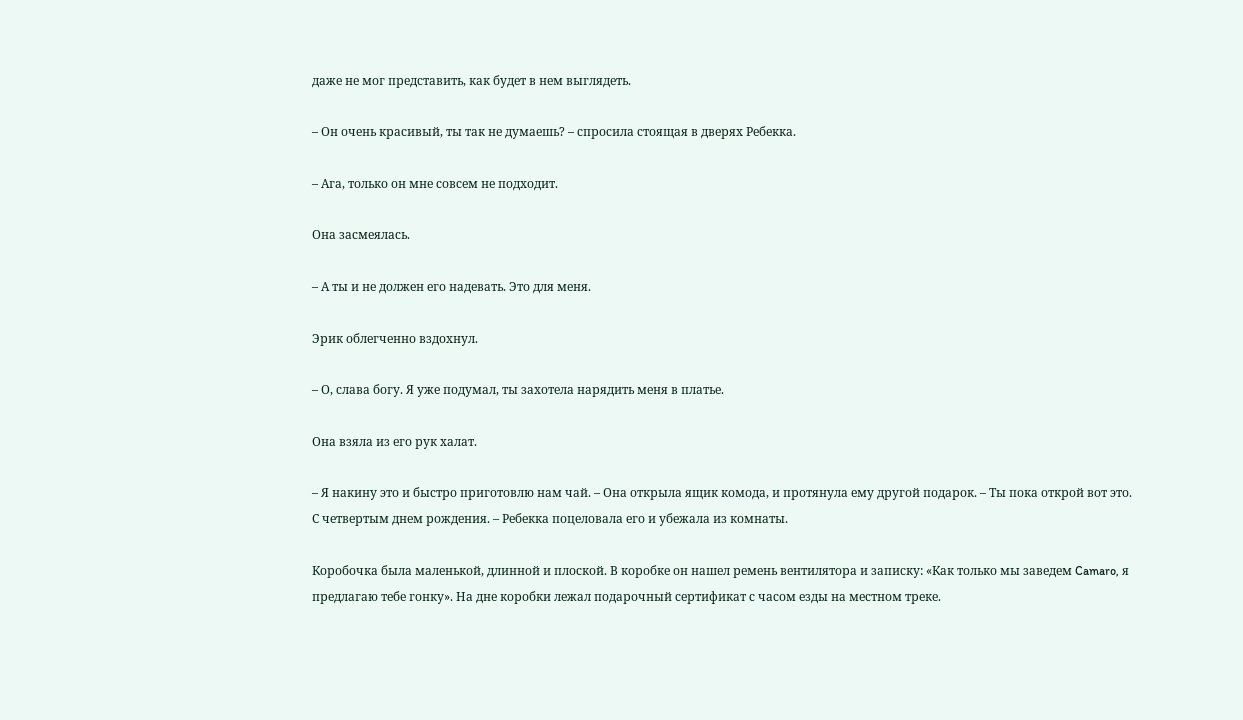даже не мог представить, как будет в нем выглядеть.

– Он очень красивый, ты так не думаешь? – спросила стоящая в дверях Ребекка.

– Ага, только он мне совсем не подходит.

Она засмеялась.

– А ты и не должен его надевать. Это для меня.

Эрик облегченно вздохнул.

– О, слава богу. Я уже подумал, ты захотела нарядить меня в платье.

Она взяла из его рук халат.

– Я накину это и быстро приготовлю нам чай. – Она открыла ящик комода, и протянула ему другой подарок. – Ты пока открой вот это. С четвертым днем рождения. – Ребекка поцеловала его и убежала из комнаты.

Коробочка была маленькой, длинной и плоской. В коробке он нашел ремень вентилятора и записку: «Как только мы заведем Camaro, я предлагаю тебе гонку». На дне коробки лежал подарочный сертификат с часом езды на местном треке.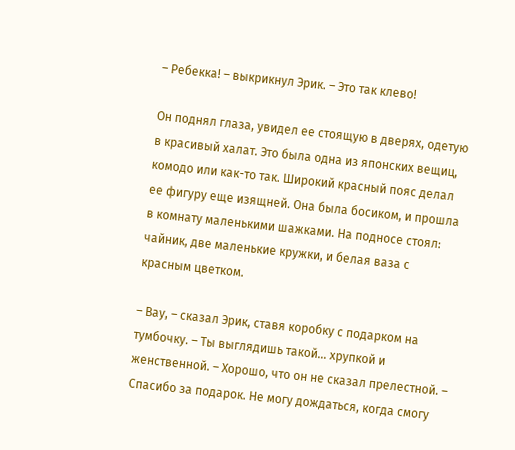– Ребекка! – выкрикнул Эрик. – Это так клево!

Он поднял глаза, увидел ее стоящую в дверях, одетую в красивый халат. Это была одна из японских вещиц, комодо или как-то так. Широкий красный пояс делал ее фигуру еще изящней. Она была босиком, и прошла в комнату маленькими шажками. На подносе стоял: чайник, две маленькие кружки, и белая ваза с красным цветком.

– Вау, – сказал Эрик, ставя коробку с подарком на тумбочку. – Ты выглядишь такой… хрупкой и женственной. – Хорошо, что он не сказал прелестной. – Спасибо за подарок. Не могу дождаться, когда смогу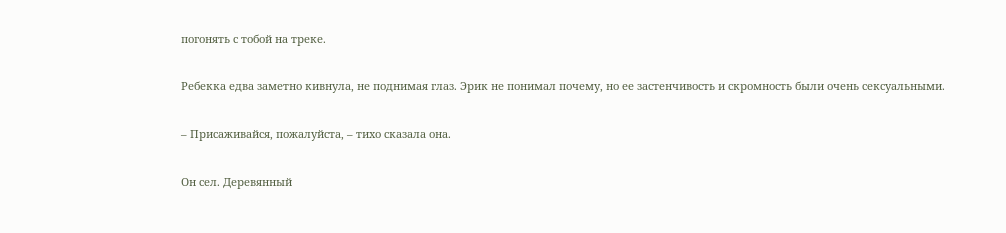погонять с тобой на треке.

Ребекка едва заметно кивнула, не поднимая глаз. Эрик не понимал почему, но ее застенчивость и скромность были очень сексуальными.

– Присаживайся, пожалуйста, – тихо сказала она.

Он сел. Деревянный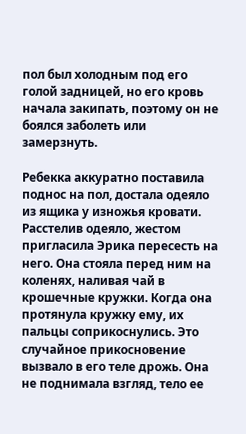пол был холодным под его голой задницей, но его кровь начала закипать, поэтому он не боялся заболеть или замерзнуть.

Ребекка аккуратно поставила поднос на пол, достала одеяло из ящика у изножья кровати. Расстелив одеяло, жестом пригласила Эрика пересесть на него. Она стояла перед ним на коленях, наливая чай в крошечные кружки. Когда она протянула кружку ему, их пальцы соприкоснулись. Это случайное прикосновение вызвало в его теле дрожь. Она не поднимала взгляд, тело ее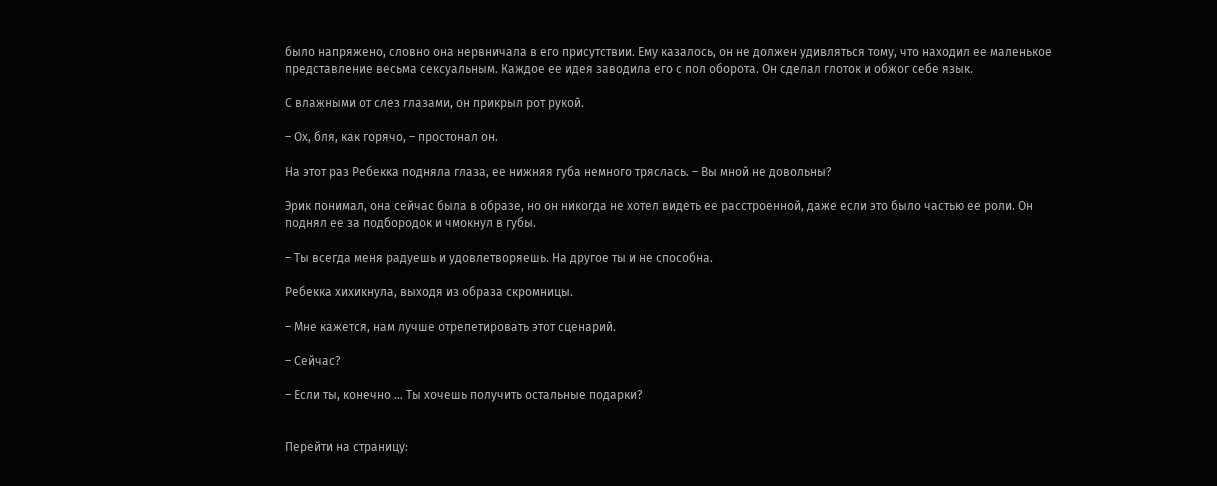было напряжено, словно она нервничала в его присутствии. Ему казалось, он не должен удивляться тому, что находил ее маленькое представление весьма сексуальным. Каждое ее идея заводила его с пол оборота. Он сделал глоток и обжог себе язык.

С влажными от слез глазами, он прикрыл рот рукой.

– Ох, бля, как горячо, – простонал он.

На этот раз Ребекка подняла глаза, ее нижняя губа немного тряслась. – Вы мной не довольны?

Эрик понимал, она сейчас была в образе, но он никогда не хотел видеть ее расстроенной, даже если это было частью ее роли. Он поднял ее за подбородок и чмокнул в губы.

– Ты всегда меня радуешь и удовлетворяешь. На другое ты и не способна.

Ребекка хихикнула, выходя из образа скромницы.

– Мне кажется, нам лучше отрепетировать этот сценарий.

– Сейчас?

– Если ты, конечно … Ты хочешь получить остальные подарки?


Перейти на страницу: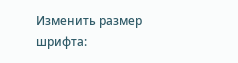Изменить размер шрифта: